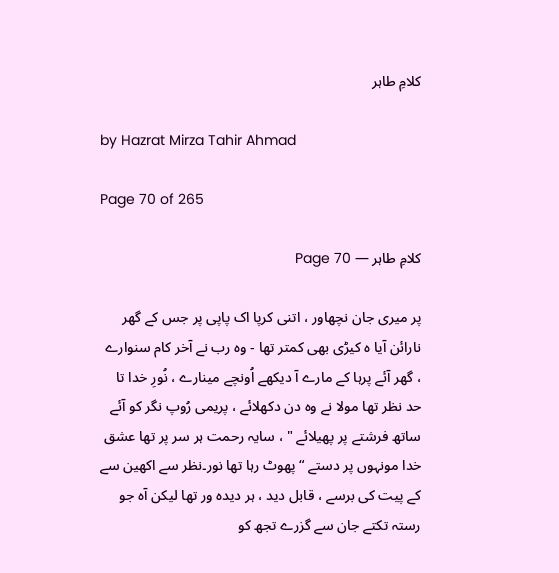کلامِ طاہر

by Hazrat Mirza Tahir Ahmad

Page 70 of 265

کلامِ طاہر — Page 70

پر میری جان نچھاور ، اتنی کرپا اک پاپی پر جس کے گھر نارائن آیا ہ کیڑی بھی کمتر تھا - وہ رب نے آخر کام سنوارے ، گھر آئے پرہا کے مارے آ دیکھے اُونچے مینارے ، نُورِ خدا تا حد نظر تھا مولا نے وہ دن دکھلائے ، پریمی رُوپ نگر کو آئے ساتھ فرشتے پر پھیلائے " ، سایہ رحمت ہر سر پر تھا عشق خدا مونہوں پر دستے “ پھوٹ رہا تھا نور۔نظر سے اکھین سے کے پیت کی برسے ، قابل دید ، ہر دیدہ ور تھا لیکن آہ جو رستہ تکتے جان سے گزرے تجھ کو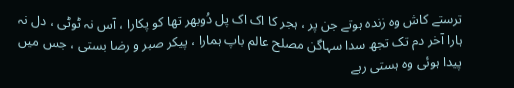ترستے کاش وہ زندہ ہوتے جن پر ، ہجر کا اک اک پل دُوبھر تھا کو پکارا ، آس نہ ٹوٹی ، دل نہ ہارا آخر دم تک تجھ سدا سہاگن مصلح عالم باپ ہمارا ، پیکر صبر و رضا بستی ، جس میں پیدا ہوئی وہ ہستی رہے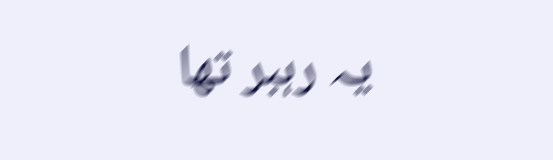یہ رہبر تھا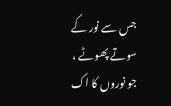جس سے نور کے سوتے پھوٹے ، جو نوروں کا اک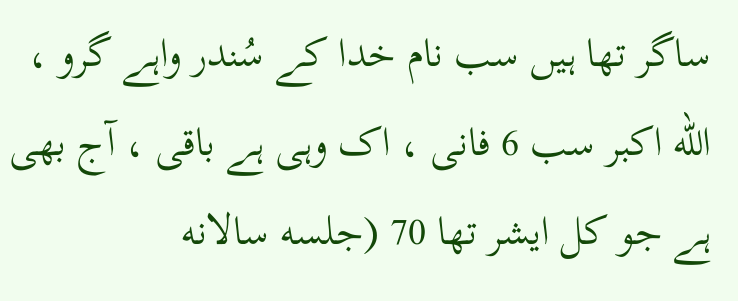ساگر تھا ہیں سب نام خدا کے سُندر واہے گرو ، الله اكبر سب 6 فانی ، اک وہی ہے باقی ، آج بھی ہے جو کل ایشر تھا 70 (جلسه سالانه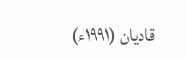قادیان (۱۹۹۱ء)